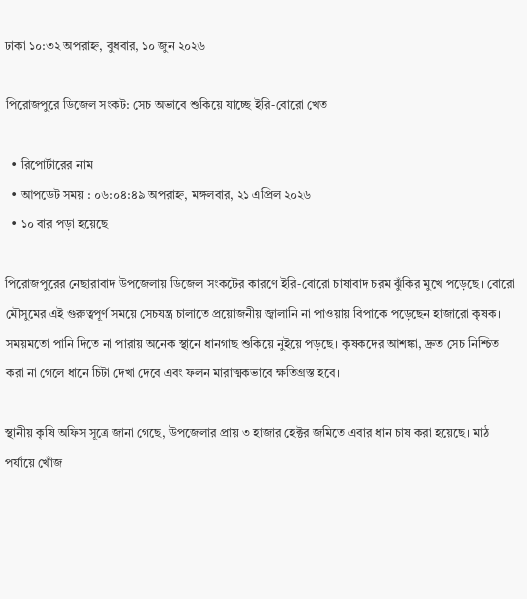ঢাকা ১০:৩২ অপরাহ্ন, বুধবার, ১০ জুন ২০২৬

পিরোজপুরে ডিজেল সংকট: সেচ অভাবে শুকিয়ে যাচ্ছে ইরি-বোরো খেত

  • রিপোর্টারের নাম
  • আপডেট সময় : ০৬:০৪:৪৯ অপরাহ্ন, মঙ্গলবার, ২১ এপ্রিল ২০২৬
  • ১০ বার পড়া হয়েছে

পিরোজপুরের নেছারাবাদ উপজেলায় ডিজেল সংকটের কারণে ইরি-বোরো চাষাবাদ চরম ঝুঁকির মুখে পড়েছে। বোরো মৌসুমের এই গুরুত্বপূর্ণ সময়ে সেচযন্ত্র চালাতে প্রয়োজনীয় জ্বালানি না পাওয়ায় বিপাকে পড়েছেন হাজারো কৃষক। সময়মতো পানি দিতে না পারায় অনেক স্থানে ধানগাছ শুকিয়ে নুইয়ে পড়ছে। কৃষকদের আশঙ্কা, দ্রুত সেচ নিশ্চিত করা না গেলে ধানে চিটা দেখা দেবে এবং ফলন মারাত্মকভাবে ক্ষতিগ্রস্ত হবে।

স্থানীয় কৃষি অফিস সূত্রে জানা গেছে, উপজেলার প্রায় ৩ হাজার হেক্টর জমিতে এবার ধান চাষ করা হয়েছে। মাঠ পর্যায়ে খোঁজ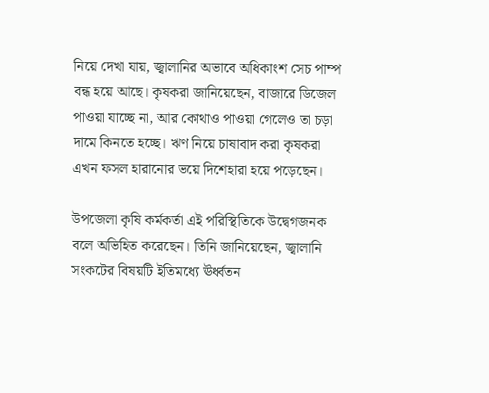নিয়ে দেখা যায়, জ্বালানির অভাবে অধিকাংশ সেচ পাম্প বন্ধ হয়ে আছে। কৃষকরা জানিয়েছেন, বাজারে ডিজেল পাওয়া যাচ্ছে না, আর কোথাও পাওয়া গেলেও তা চড়া দামে কিনতে হচ্ছে। ঋণ নিয়ে চাষাবাদ করা কৃষকরা এখন ফসল হারানোর ভয়ে দিশেহারা হয়ে পড়েছেন।

উপজেলা কৃষি কর্মকর্তা এই পরিস্থিতিকে উদ্বেগজনক বলে অভিহিত করেছেন। তিনি জানিয়েছেন, জ্বালানি সংকটের বিষয়টি ইতিমধ্যে ঊর্ধ্বতন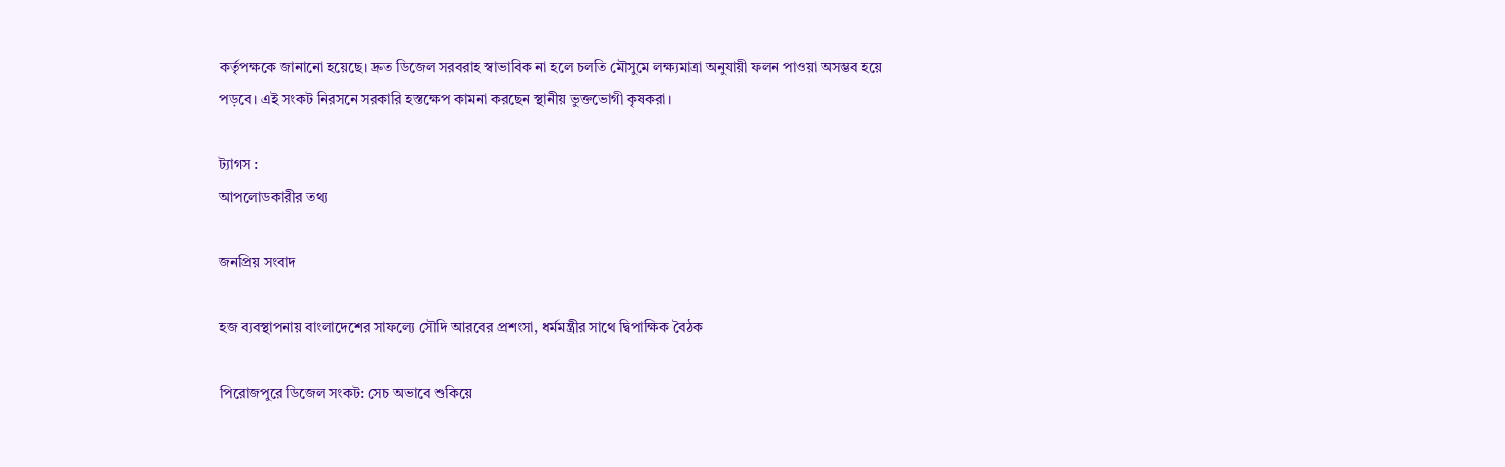কর্তৃপক্ষকে জানানো হয়েছে। দ্রুত ডিজেল সরবরাহ স্বাভাবিক না হলে চলতি মৌসুমে লক্ষ্যমাত্রা অনুযায়ী ফলন পাওয়া অসম্ভব হয়ে পড়বে। এই সংকট নিরসনে সরকারি হস্তক্ষেপ কামনা করছেন স্থানীয় ভুক্তভোগী কৃষকরা।

ট্যাগস :
আপলোডকারীর তথ্য

জনপ্রিয় সংবাদ

হজ ব্যবস্থাপনায় বাংলাদেশের সাফল্যে সৌদি আরবের প্রশংসা, ধর্মমন্ত্রীর সাথে দ্বিপাক্ষিক বৈঠক

পিরোজপুরে ডিজেল সংকট: সেচ অভাবে শুকিয়ে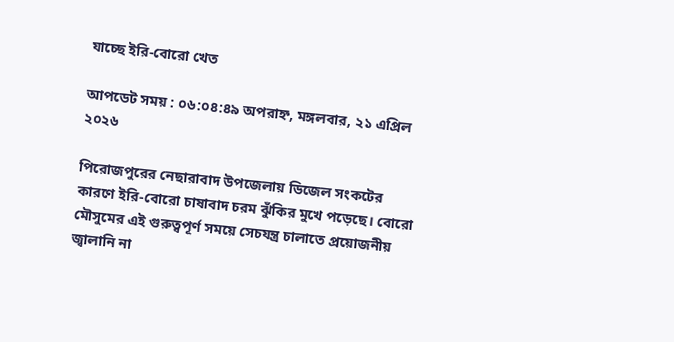যাচ্ছে ইরি-বোরো খেত

আপডেট সময় : ০৬:০৪:৪৯ অপরাহ্ন, মঙ্গলবার, ২১ এপ্রিল ২০২৬

পিরোজপুরের নেছারাবাদ উপজেলায় ডিজেল সংকটের কারণে ইরি-বোরো চাষাবাদ চরম ঝুঁকির মুখে পড়েছে। বোরো মৌসুমের এই গুরুত্বপূর্ণ সময়ে সেচযন্ত্র চালাতে প্রয়োজনীয় জ্বালানি না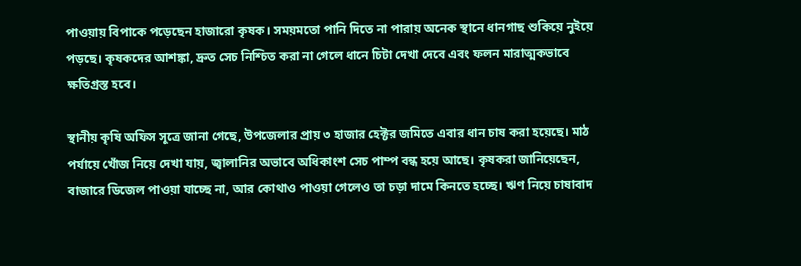পাওয়ায় বিপাকে পড়েছেন হাজারো কৃষক। সময়মতো পানি দিতে না পারায় অনেক স্থানে ধানগাছ শুকিয়ে নুইয়ে পড়ছে। কৃষকদের আশঙ্কা, দ্রুত সেচ নিশ্চিত করা না গেলে ধানে চিটা দেখা দেবে এবং ফলন মারাত্মকভাবে ক্ষতিগ্রস্ত হবে।

স্থানীয় কৃষি অফিস সূত্রে জানা গেছে, উপজেলার প্রায় ৩ হাজার হেক্টর জমিতে এবার ধান চাষ করা হয়েছে। মাঠ পর্যায়ে খোঁজ নিয়ে দেখা যায়, জ্বালানির অভাবে অধিকাংশ সেচ পাম্প বন্ধ হয়ে আছে। কৃষকরা জানিয়েছেন, বাজারে ডিজেল পাওয়া যাচ্ছে না, আর কোথাও পাওয়া গেলেও তা চড়া দামে কিনতে হচ্ছে। ঋণ নিয়ে চাষাবাদ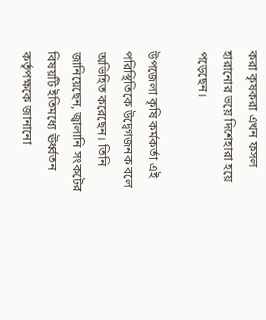করা কৃষকরা এখন ফসল হারানোর ভয়ে দিশেহারা হয়ে পড়েছেন।

উপজেলা কৃষি কর্মকর্তা এই পরিস্থিতিকে উদ্বেগজনক বলে অভিহিত করেছেন। তিনি জানিয়েছেন, জ্বালানি সংকটের বিষয়টি ইতিমধ্যে ঊর্ধ্বতন কর্তৃপক্ষকে জানানো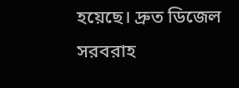হয়েছে। দ্রুত ডিজেল সরবরাহ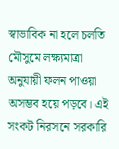স্বাভাবিক না হলে চলতি মৌসুমে লক্ষ্যমাত্রা অনুযায়ী ফলন পাওয়া অসম্ভব হয়ে পড়বে। এই সংকট নিরসনে সরকারি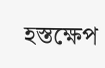হস্তক্ষেপ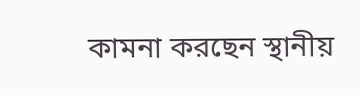কামনা করছেন স্থানীয়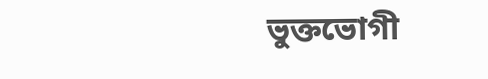ভুক্তভোগী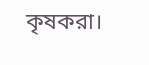কৃষকরা।